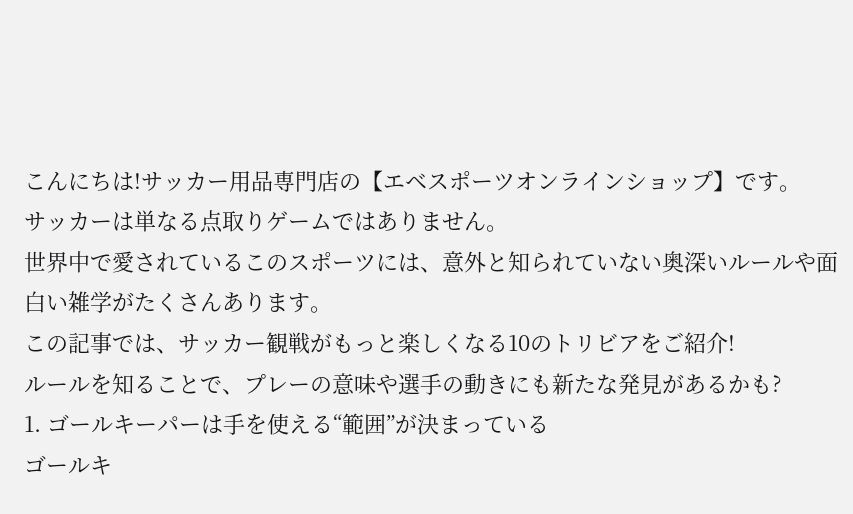こんにちは!サッカー用品専門店の【エベスポーツオンラインショップ】です。
サッカーは単なる点取りゲームではありません。
世界中で愛されているこのスポーツには、意外と知られていない奥深いルールや面白い雑学がたくさんあります。
この記事では、サッカー観戦がもっと楽しくなる10のトリビアをご紹介!
ルールを知ることで、プレーの意味や選手の動きにも新たな発見があるかも?
1. ゴールキーパーは手を使える“範囲”が決まっている
ゴールキ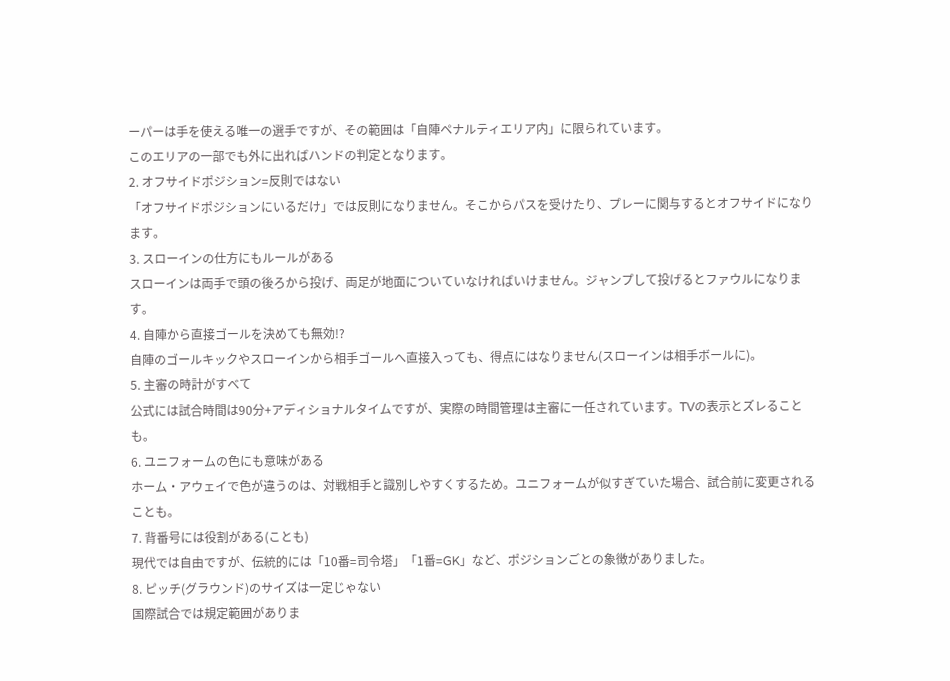ーパーは手を使える唯一の選手ですが、その範囲は「自陣ペナルティエリア内」に限られています。
このエリアの一部でも外に出ればハンドの判定となります。
2. オフサイドポジション=反則ではない
「オフサイドポジションにいるだけ」では反則になりません。そこからパスを受けたり、プレーに関与するとオフサイドになります。
3. スローインの仕方にもルールがある
スローインは両手で頭の後ろから投げ、両足が地面についていなければいけません。ジャンプして投げるとファウルになります。
4. 自陣から直接ゴールを決めても無効!?
自陣のゴールキックやスローインから相手ゴールへ直接入っても、得点にはなりません(スローインは相手ボールに)。
5. 主審の時計がすべて
公式には試合時間は90分+アディショナルタイムですが、実際の時間管理は主審に一任されています。TVの表示とズレることも。
6. ユニフォームの色にも意味がある
ホーム・アウェイで色が違うのは、対戦相手と識別しやすくするため。ユニフォームが似すぎていた場合、試合前に変更されることも。
7. 背番号には役割がある(ことも)
現代では自由ですが、伝統的には「10番=司令塔」「1番=GK」など、ポジションごとの象徴がありました。
8. ピッチ(グラウンド)のサイズは一定じゃない
国際試合では規定範囲がありま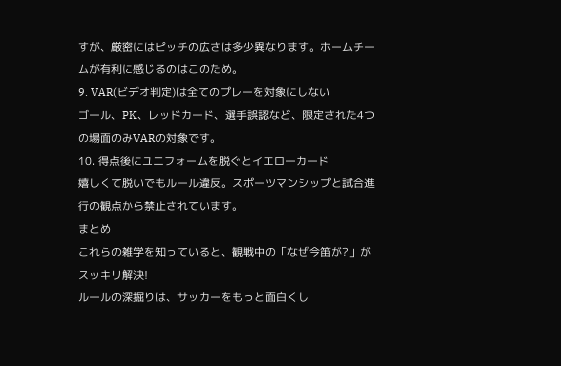すが、厳密にはピッチの広さは多少異なります。ホームチームが有利に感じるのはこのため。
9. VAR(ビデオ判定)は全てのプレーを対象にしない
ゴール、PK、レッドカード、選手誤認など、限定された4つの場面のみVARの対象です。
10. 得点後にユニフォームを脱ぐとイエローカード
嬉しくて脱いでもルール違反。スポーツマンシップと試合進行の観点から禁止されています。
まとめ
これらの雑学を知っていると、観戦中の「なぜ今笛が?」がスッキリ解決!
ルールの深掘りは、サッカーをもっと面白くし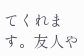てくれます。友人や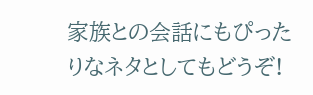家族との会話にもぴったりなネタとしてもどうぞ!